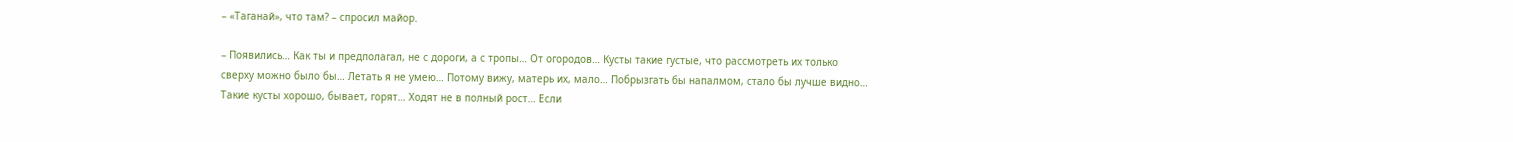– «Таганай», что там? – спросил майор.

– Появились… Как ты и предполагал, не с дороги, а с тропы… От огородов… Кусты такие густые, что рассмотреть их только сверху можно было бы… Летать я не умею… Потому вижу, матерь их, мало… Побрызгать бы напалмом, стало бы лучше видно… Такие кусты хорошо, бывает, горят… Ходят не в полный рост… Если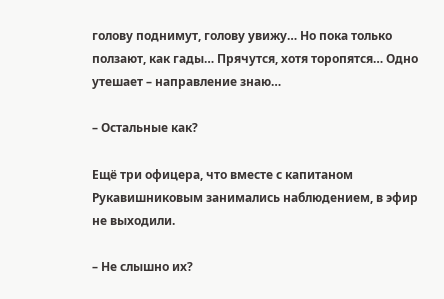голову поднимут, голову увижу… Но пока только ползают, как гады… Прячутся, хотя торопятся… Одно утешает – направление знаю…

– Остальные как?

Ещё три офицера, что вместе с капитаном Рукавишниковым занимались наблюдением, в эфир не выходили.

– Не слышно их?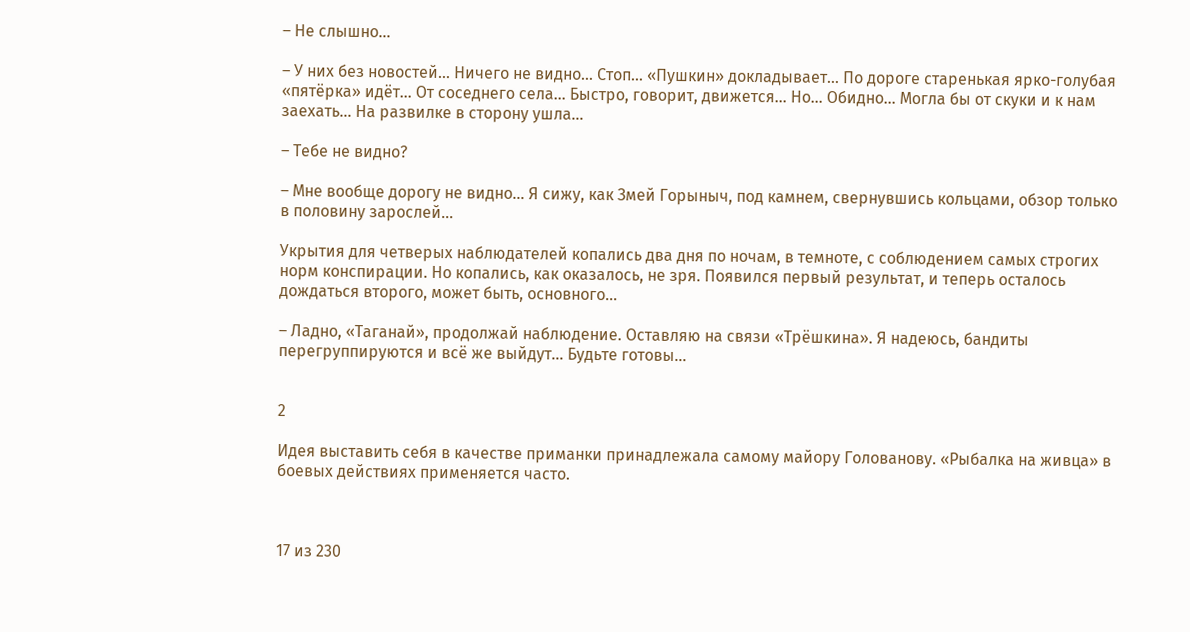– Не слышно…

– У них без новостей… Ничего не видно… Стоп… «Пушкин» докладывает… По дороге старенькая ярко-голубая «пятёрка» идёт… От соседнего села… Быстро, говорит, движется… Но… Обидно… Могла бы от скуки и к нам заехать… На развилке в сторону ушла…

– Тебе не видно?

– Мне вообще дорогу не видно… Я сижу, как Змей Горыныч, под камнем, свернувшись кольцами, обзор только в половину зарослей…

Укрытия для четверых наблюдателей копались два дня по ночам, в темноте, с соблюдением самых строгих норм конспирации. Но копались, как оказалось, не зря. Появился первый результат, и теперь осталось дождаться второго, может быть, основного…

– Ладно, «Таганай», продолжай наблюдение. Оставляю на связи «Трёшкина». Я надеюсь, бандиты перегруппируются и всё же выйдут… Будьте готовы…


2

Идея выставить себя в качестве приманки принадлежала самому майору Голованову. «Рыбалка на живца» в боевых действиях применяется часто.



17 из 230